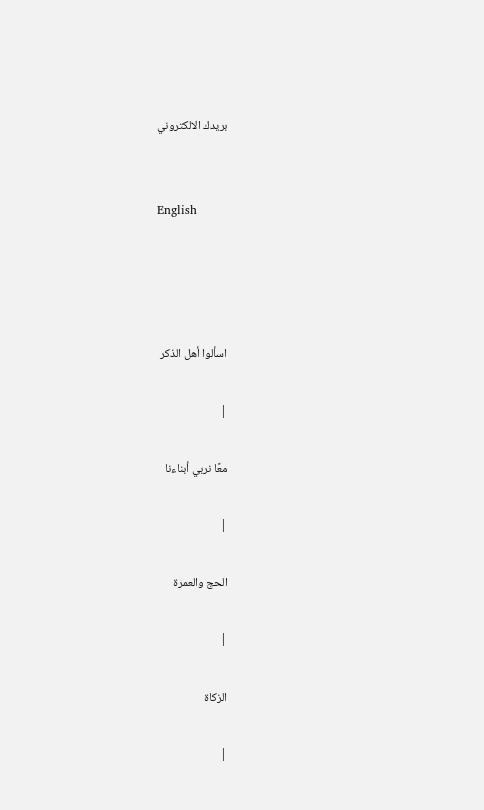بريدك الالكتروني


English




اسألوا أهل الذكر

|

معًا نربي أبناءنا

|

الحج والعمرة

|

الزكاة

|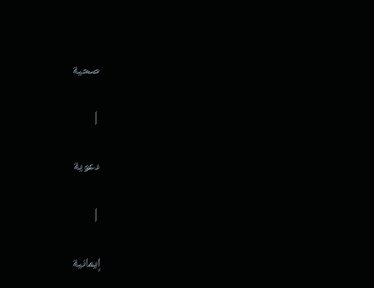صحية

|

دعوية

|

إيمانية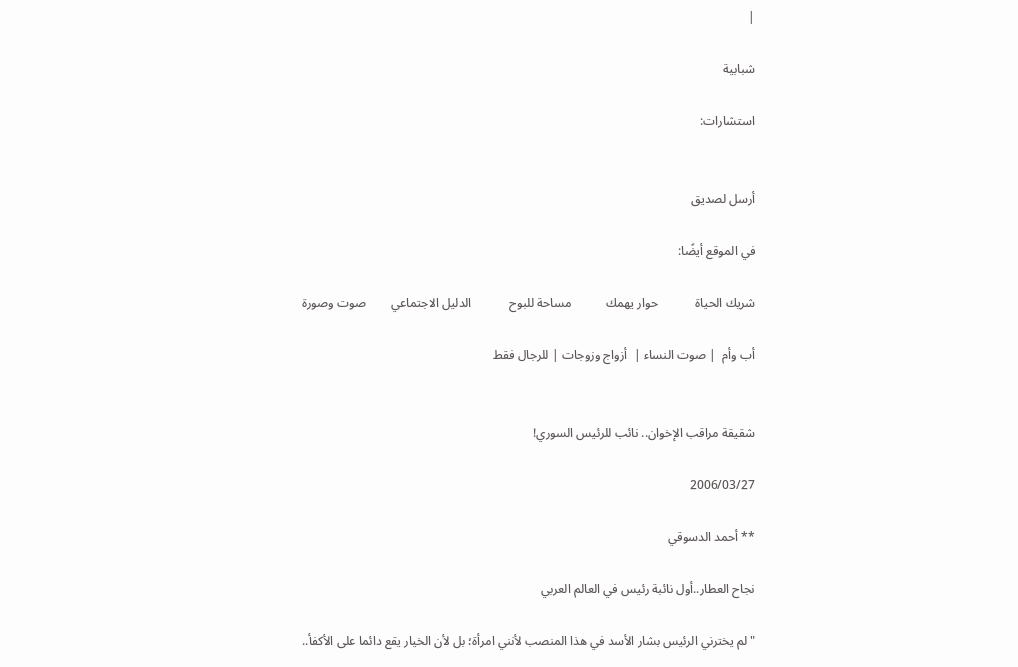|

شبابية

استشارات:


أرسل لصديق

في الموقع أيضًا:

شريك الحياة            حوار يهمك           مساحة للبوح            الدليل الاجتماعي        صوت وصورة

أب وأم  | صوت النساء |  أزواج وزوجات | للرجال فقط


شقيقة مراقب الإخوان.. نائب للرئيس السوري!

2006/03/27

** أحمد الدسوقي

نجاح العطار..أول نائبة رئيس في العالم العربي

"لم يخترني الرئيس بشار الأسد في هذا المنصب لأنني امرأة؛ بل لأن الخيار يقع دائما على الأكفأ..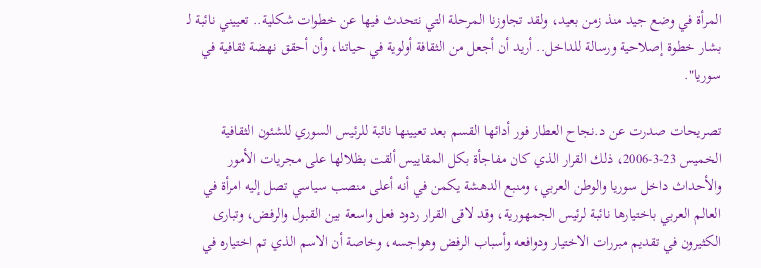المرأة في وضع جيد منذ زمن بعيد، ولقد تجاوزنا المرحلة التي نتحدث فيها عن خطوات شكلية.. تعييني نائبة لـ بشار خطوة إصلاحية ورسالة للداخل.. أريد أن أجعل من الثقافة أولوية في حياتنا، وأن أحقق نهضة ثقافية في سوريا".

تصريحات صدرت عن د.نجاح العطار فور أدائها القسم بعد تعيينها نائبة للرئيس السوري للشئون الثقافية الخميس 23-3-2006، ذلك القرار الذي كان مفاجأة بكل المقاييس ألقت بظلالها على مجريات الأمور والأحداث داخل سوريا والوطن العربي، ومنبع الدهشة يكمن في أنه أعلى منصب سياسي تصل إليه امرأة في العالم العربي باختيارها نائبة لرئيس الجمهورية، وقد لاقى القرار ردود فعل واسعة بين القبول والرفض، وتبارى الكثيرون في تقديم مبررات الاختيار ودوافعه وأسباب الرفض وهواجسه، وخاصة أن الاسم الذي تم اختياره في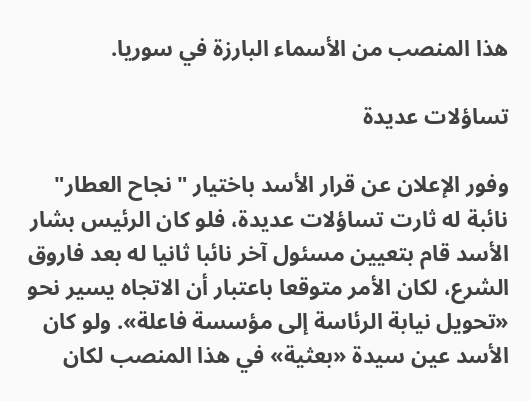هذا المنصب من الأسماء البارزة في سوريا.

تساؤلات عديدة

وفور الإعلان عن قرار الأسد باختيار "نجاح العطار" نائبة له ثارت تساؤلات عديدة، فلو كان الرئيس بشار الأسد قام بتعيين مسئول آخر نائبا ثانيا له بعد فاروق الشرع، لكان الأمر متوقعا باعتبار أن الاتجاه يسير نحو «تحويل نيابة الرئاسة إلى مؤسسة فاعلة». ولو كان الأسد عين سيدة «بعثية» في هذا المنصب لكان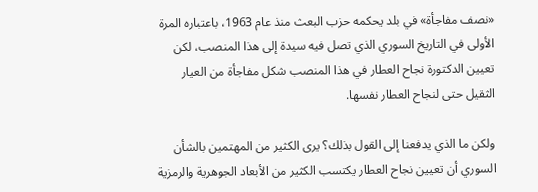«نصف مفاجأة» في بلد يحكمه حزب البعث منذ عام 1963، باعتباره المرة الأولى في التاريخ السوري الذي تصل فيه سيدة إلى هذا المنصب، لكن تعيين الدكتورة نجاح العطار في هذا المنصب شكل مفاجأة من العيار الثقيل حتى لنجاح العطار نفسها.

ولكن ما الذي يدفعنا إلى القول بذلك؟ يرى الكثير من المهتمين بالشأن السوري أن تعيين نجاح العطار يكتسب الكثير من الأبعاد الجوهرية والرمزية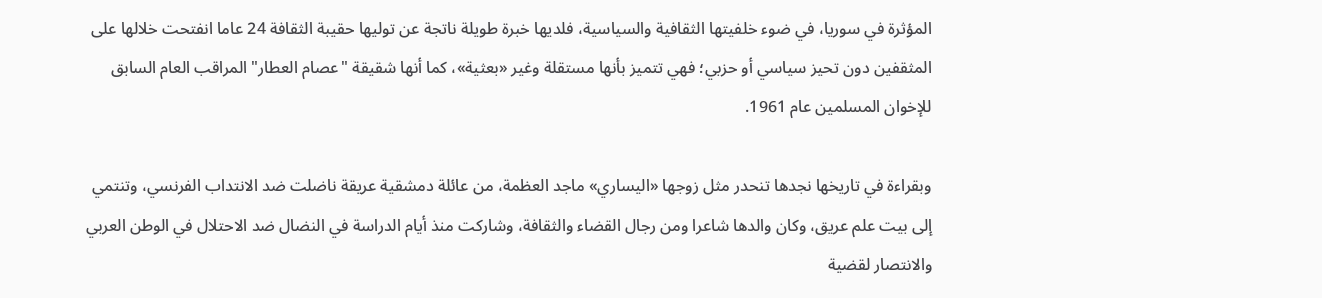المؤثرة في سوريا، في ضوء خلفيتها الثقافية والسياسية، فلديها خبرة طويلة ناتجة عن توليها حقيبة الثقافة 24 عاما انفتحت خلالها على المثقفين دون تحيز سياسي أو حزبي؛ فهي تتميز بأنها مستقلة وغير «بعثية»، كما أنها شقيقة "عصام العطار" المراقب العام السابق للإخوان المسلمين عام 1961.

وبقراءة في تاريخها نجدها تنحدر مثل زوجها «اليساري» ماجد العظمة، من عائلة دمشقية عريقة ناضلت ضد الانتداب الفرنسي، وتنتمي إلى بيت علم عريق، وكان والدها شاعرا ومن رجال القضاء والثقافة، وشاركت منذ أيام الدراسة في النضال ضد الاحتلال في الوطن العربي والانتصار لقضية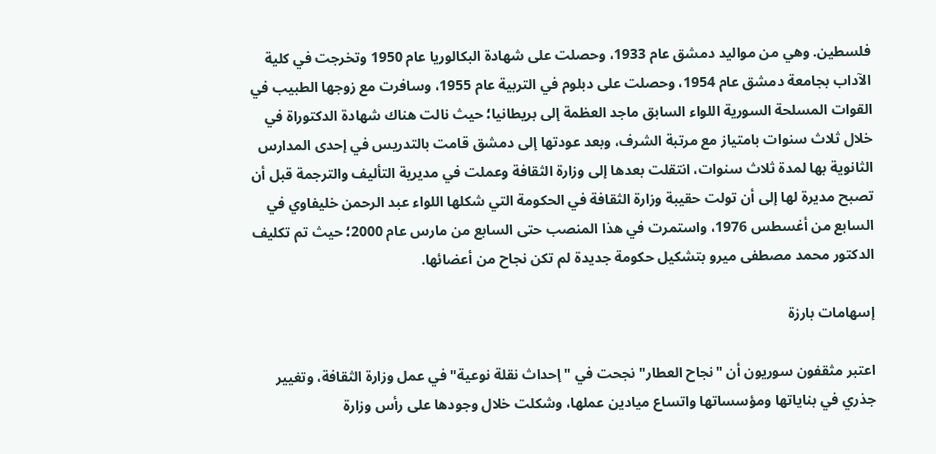فلسطين. وهي من مواليد دمشق عام 1933، وحصلت على شهادة البكالوريا عام 1950 وتخرجت في كلية الآداب بجامعة دمشق عام 1954، وحصلت على دبلوم في التربية عام 1955، وسافرت مع زوجها الطبيب في القوات المسلحة السورية اللواء السابق ماجد العظمة إلى بريطانيا؛ حيث نالت هناك شهادة الدكتوراة في خلال ثلاث سنوات بامتياز مع مرتبة الشرف، وبعد عودتها إلى دمشق قامت بالتدريس في إحدى المدارس الثانوية بها لمدة ثلاث سنوات، انتقلت بعدها إلى وزارة الثقافة وعملت في مديرية التأليف والترجمة قبل أن تصبح مديرة لها إلى أن تولت حقيبة وزارة الثقافة في الحكومة التي شكلها اللواء عبد الرحمن خليفاوي في السابع من أغسطس 1976، واستمرت في هذا المنصب حتى السابع من مارس عام 2000؛ حيث تم تكليف الدكتور محمد مصطفى ميرو بتشكيل حكومة جديدة لم تكن نجاح من أعضائها.

إسهامات بارزة

اعتبر مثقفون سوريون أن "نجاح العطار" نجحت في "إحداث نقلة نوعية" في عمل وزارة الثقافة، وتغيير جذري في بناياتها ومؤسساتها واتساع ميادين عملها، وشكلت خلال وجودها على رأس وزارة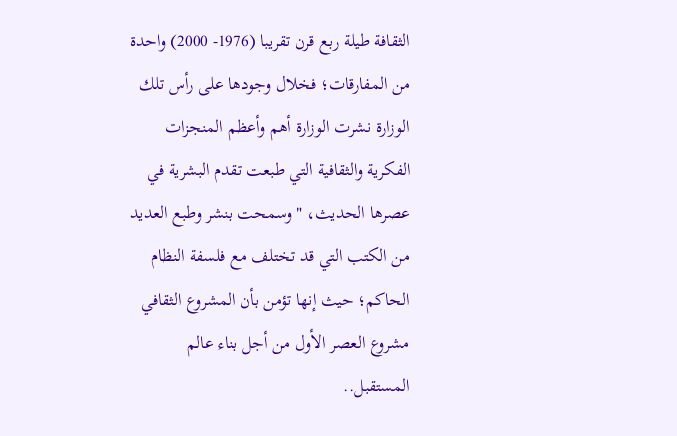الثقافة طيلة ربع قرن تقريبا (1976- 2000) واحدة من المفارقات؛ فخلال وجودها على رأس تلك الوزارة نشرت الوزارة أهم وأعظم المنجزات الفكرية والثقافية التي طبعت تقدم البشرية في عصرها الحديث، "وسمحت بنشر وطبع العديد من الكتب التي قد تختلف مع فلسفة النظام الحاكم؛ حيث إنها تؤمن بأن المشروع الثقافي مشروع العصر الأول من أجل بناء عالم المستقبل..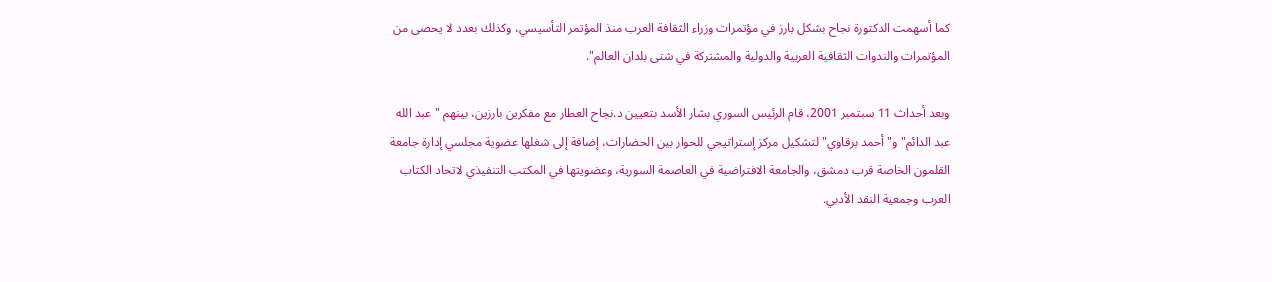كما أسهمت الدكتورة نجاح بشكل بارز في مؤتمرات وزراء الثقافة العرب منذ المؤتمر التأسيسي، وكذلك بعدد لا يحصى من المؤتمرات والندوات الثقافية العربية والدولية والمشتركة في شتى بلدان العالم".

وبعد أحداث 11 سبتمبر 2001، قام الرئيس السوري بشار الأسد بتعيين د.نجاح العطار مع مفكرين بارزين، بينهم "عبد الله عبد الدائم" و"أحمد برقاوي" لتشكيل مركز إستراتيجي للحوار بين الحضارات، إضافة إلى شغلها عضوية مجلسي إدارة جامعة القلمون الخاصة قرب دمشق، والجامعة الافتراضية في العاصمة السورية، وعضويتها في المكتب التنفيذي لاتحاد الكتاب العرب وجمعية النقد الأدبي.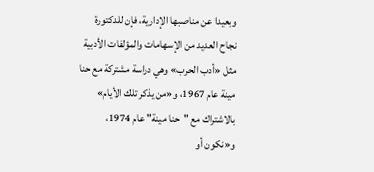وبعيدا عن مناصبها الإدارية، فإن للدكتورة نجاح العديد من الإسهامات والمؤلفات الأدبية مثل «أدب الحرب» وهي دراسة مشتركة مع حنا مينة عام 1967، و«من يذكر تلك الأيام» بالاشتراك مع "حنا مينة" عام 1974، و«نكون أو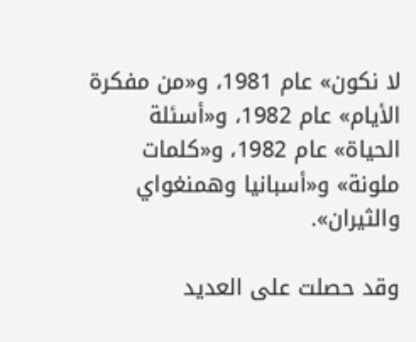لا نكون» عام 1981، و«من مفكرة الأيام» عام 1982، و«أسئلة الحياة» عام 1982، و«كلمات ملونة» و«أسبانيا وهمنغواي والثيران».

وقد حصلت على العديد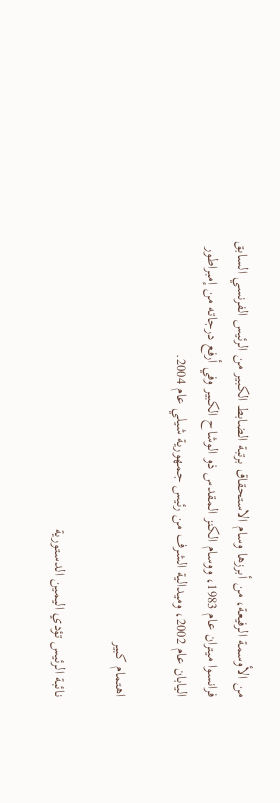من الأوسمة الرفيعة، من أبرزها وسام الاستحقاق برتبة الضابط الكبير من الرئيس الفرنسي السابق فرانسوا ميتران عام 1983، ووسام الكنز المقدس ذو الوشاح الكبير وفي أرفع درجاته من إمبراطور اليابان عام 2002، وميدالية الشرف من رئيس جمهورية شيلي عام 2004.

اهتمام كبير

نائبة الرئيس تؤدي اليمين الدستورية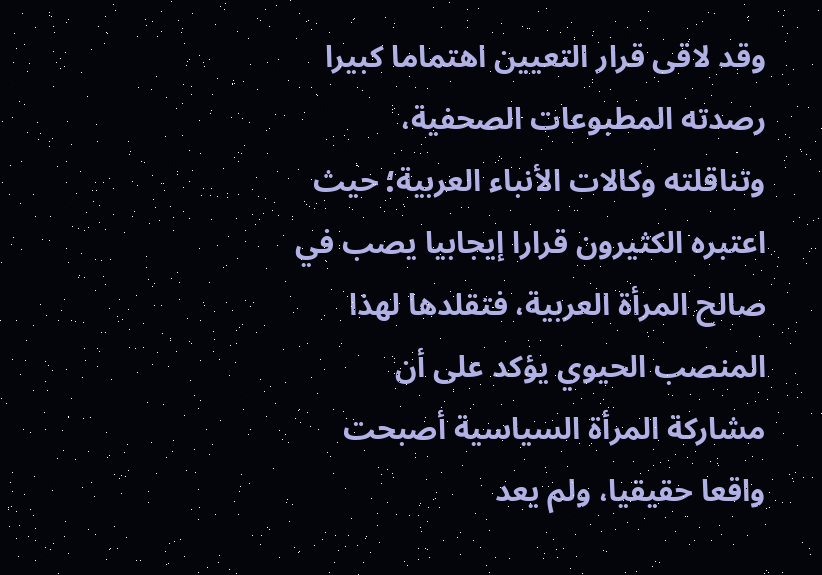وقد لاقى قرار التعيين اهتماما كبيرا رصدته المطبوعات الصحفية، وتناقلته وكالات الأنباء العربية؛ حيث اعتبره الكثيرون قرارا إيجابيا يصب في صالح المرأة العربية، فتقلدها لهذا المنصب الحيوي يؤكد على أن مشاركة المرأة السياسية أصبحت واقعا حقيقيا، ولم يعد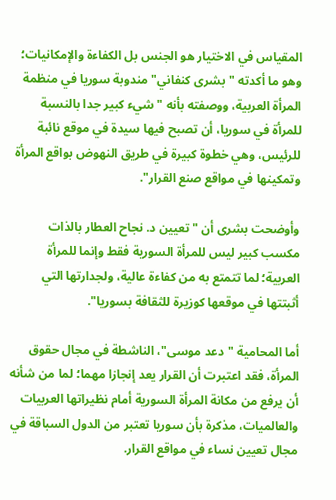المقياس في الاختيار هو الجنس بل الكفاءة والإمكانيات؛ وهو ما أكدته "بشرى كنفاني" مندوبة سوريا في منظمة المرأة العربية، ووصفته بأنه "شيء كبير جدا بالنسبة للمرأة في سوريا، أن تصبح فيها سيدة في موقع نائبة للرئيس، وهي خطوة كبيرة في طريق النهوض بواقع المرأة وتمكينها في مواقع صنع القرار".

وأوضحت بشرى أن "تعيين د. نجاح العطار بالذات مكسب كبير ليس للمرأة السورية فقط وإنما للمرأة العربية؛ لما تتمتع به من كفاءة عالية، ولجدارتها التي أثبتتها في موقعها كوزيرة للثقافة بسوريا".

أما المحامية "دعد موسى"، الناشطة في مجال حقوق المرأة، فقد اعتبرت أن القرار يعد إنجازا مهما؛ لما من شأنه أن يرفع من مكانة المرأة السورية أمام نظيراتها العربيات والعالميات، مذكرة بأن سوريا تعتبر من الدول السباقة في مجال تعيين نساء في مواقع القرار.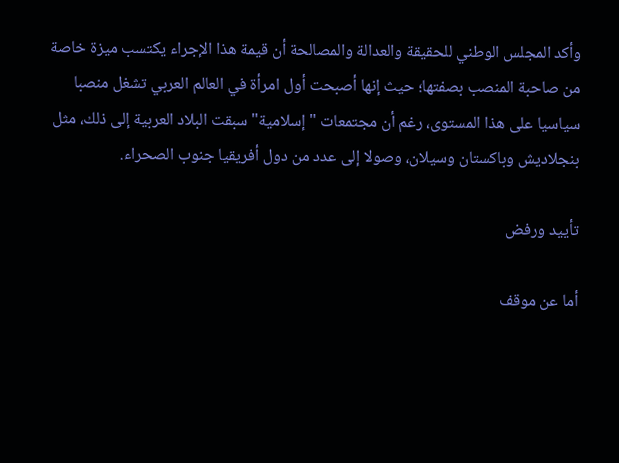وأكد المجلس الوطني للحقيقة والعدالة والمصالحة أن قيمة هذا الإجراء يكتسب ميزة خاصة من صاحبة المنصب بصفتها؛ حيث إنها أصبحت أول امرأة في العالم العربي تشغل منصبا سياسيا على هذا المستوى، رغم أن مجتمعات "إسلامية" سبقت البلاد العربية إلى ذلك، مثل بنجلاديش وباكستان وسيلان، وصولا إلى عدد من دول أفريقيا جنوب الصحراء.

تأييد ورفض

أما عن موقف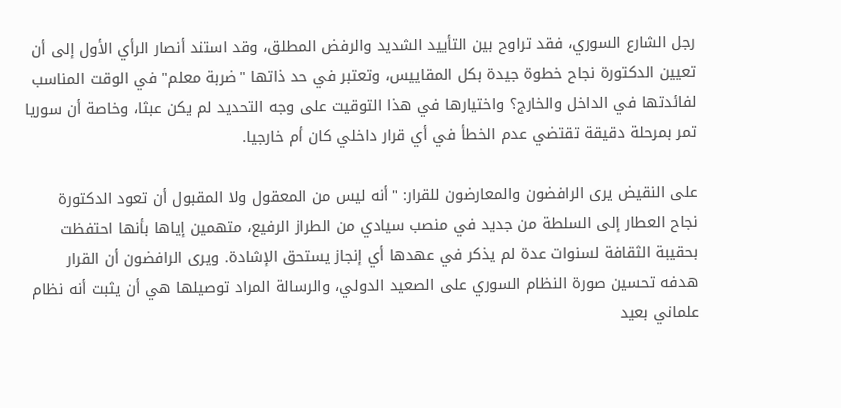رجل الشارع السوري، فقد تراوح بين التأييد الشديد والرفض المطلق، وقد استند أنصار الرأي الأول إلى أن تعيين الدكتورة نجاح خطوة جيدة بكل المقاييس، وتعتبر في حد ذاتها "ضربة معلم" في الوقت المناسب لفائدتها في الداخل والخارج؟ واختيارها في هذا التوقيت على وجه التحديد لم يكن عبثا، وخاصة أن سوريا تمر بمرحلة دقيقة تقتضي عدم الخطأ في أي قرار داخلي كان أم خارجيا.

على النقيض يرى الرافضون والمعارضون للقرار: "أنه ليس من المعقول ولا المقبول أن تعود الدكتورة نجاح العطار إلى السلطة من جديد في منصب سيادي من الطراز الرفيع، متهمين إياها بأنها احتفظت بحقيبة الثقافة لسنوات عدة لم يذكر في عهدها أي إنجاز يستحق الإشادة. ويرى الرافضون أن القرار هدفه تحسين صورة النظام السوري على الصعيد الدولي، والرسالة المراد توصيلها هي أن يثبت أنه نظام علماني بعيد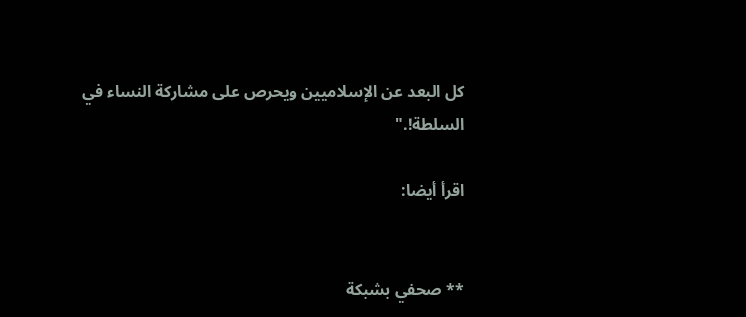كل البعد عن الإسلاميين ويحرص على مشاركة النساء في السلطة!."

اقرأ أيضا:


** صحفي بشبكة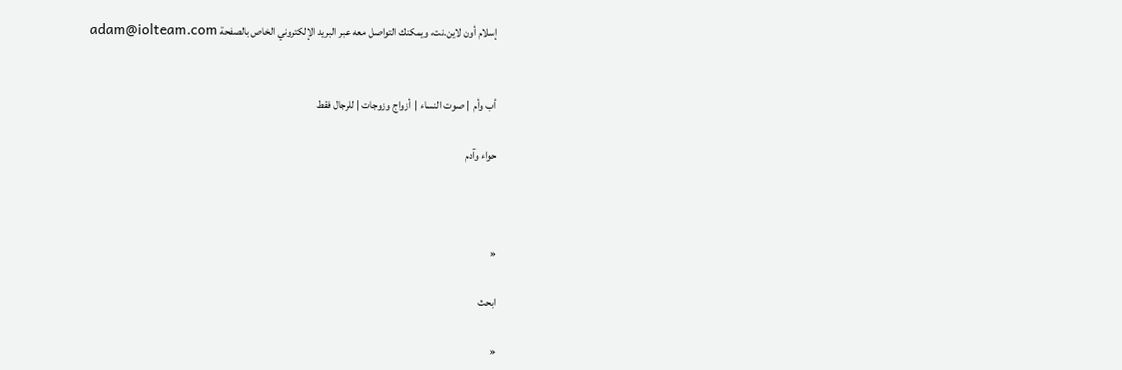إسلام أون لاين.نت، ويمكنك التواصل معه عبر البريد الإلكتروني الخاص بالصفحة adam@iolteam.com


أب وأم  | صوت النساء |  أزواج وزوجات | للرجال فقط

حواء وآدم



«

ابحث

«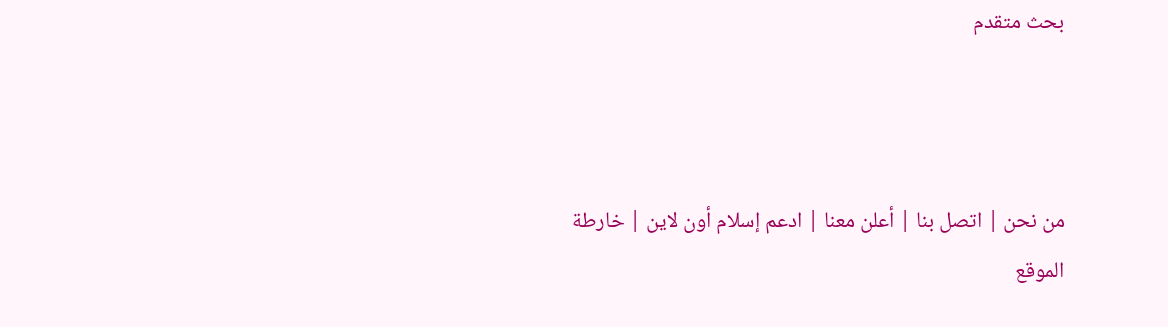بحث متقدم



من نحن | اتصل بنا | أعلن معنا | ادعم إسلام أون لاين | خارطة الموقع